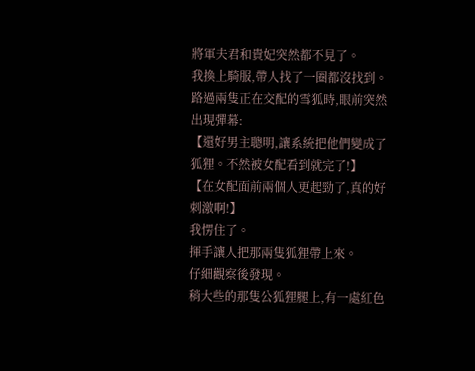將軍夫君和貴妃突然都不見了。
我換上騎服,帶人找了一圈都沒找到。
路過兩隻正在交配的雪狐時,眼前突然出現彈幕:
【還好男主聰明,讓系統把他們變成了狐狸。不然被女配看到就完了!】
【在女配面前兩個人更起勁了,真的好刺激啊!】
我愣住了。
揮手讓人把那兩隻狐狸帶上來。
仔細觀察後發現。
稍大些的那隻公狐狸腿上,有一處紅色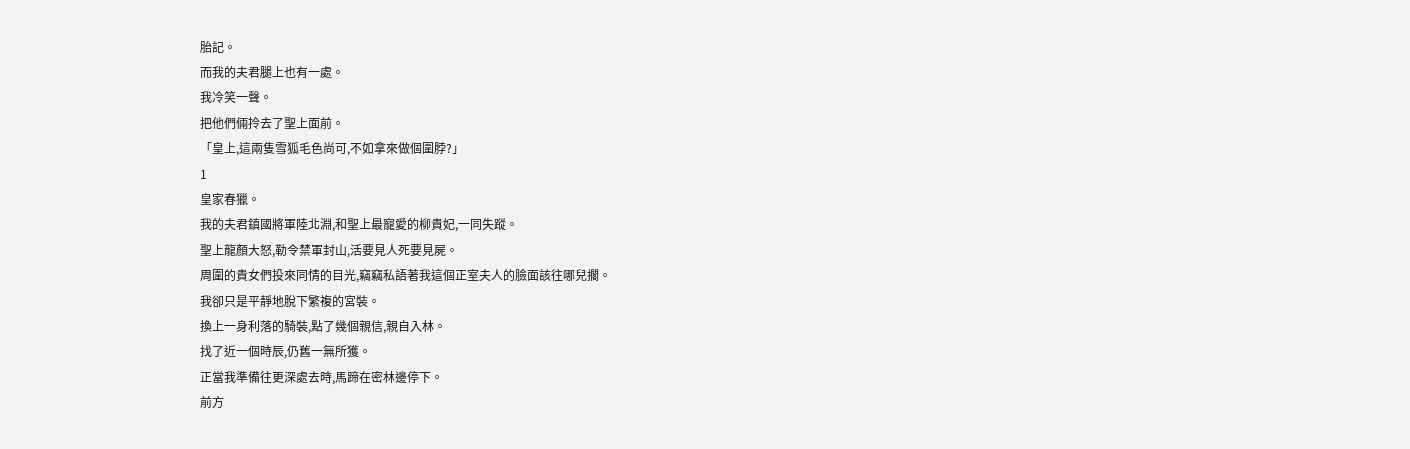胎記。
而我的夫君腿上也有一處。
我冷笑一聲。
把他們倆拎去了聖上面前。
「皇上,這兩隻雪狐毛色尚可,不如拿來做個圍脖?」
1
皇家春獵。
我的夫君鎮國將軍陸北淵,和聖上最寵愛的柳貴妃,一同失蹤。
聖上龍顏大怒,勒令禁軍封山,活要見人死要見屍。
周圍的貴女們投來同情的目光,竊竊私語著我這個正室夫人的臉面該往哪兒擱。
我卻只是平靜地脫下繁複的宮裝。
換上一身利落的騎裝,點了幾個親信,親自入林。
找了近一個時辰,仍舊一無所獲。
正當我準備往更深處去時,馬蹄在密林邊停下。
前方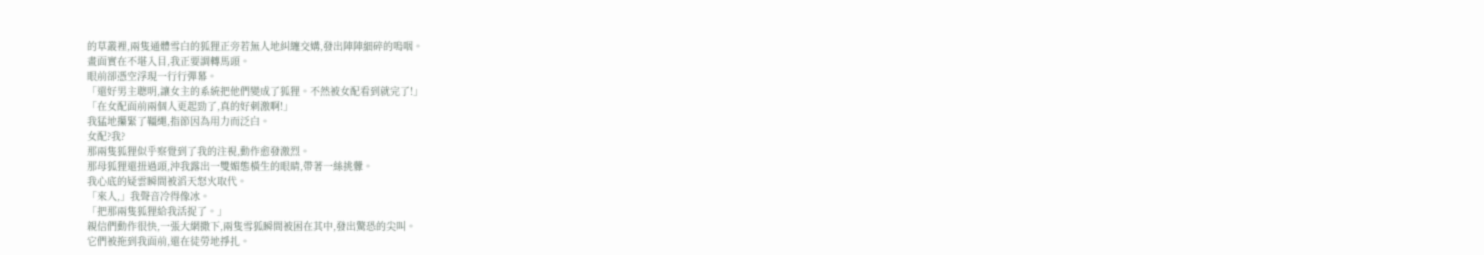的草叢裡,兩隻通體雪白的狐狸正旁若無人地糾纏交媾,發出陣陣細碎的嗚咽。
畫面實在不堪入目,我正要調轉馬頭。
眼前卻憑空浮現一行行彈幕。
「還好男主聰明,讓女主的系統把他們變成了狐狸。不然被女配看到就完了!」
「在女配面前兩個人更起勁了,真的好刺激啊!」
我猛地攥緊了韁繩,指節因為用力而泛白。
女配?我?
那兩隻狐狸似乎察覺到了我的注視,動作愈發激烈。
那母狐狸還扭過頭,沖我露出一雙媚態橫生的眼睛,帶著一絲挑釁。
我心底的疑雲瞬間被滔天怒火取代。
「來人,」我聲音冷得像冰。
「把那兩隻狐狸給我活捉了。」
親信們動作很快,一張大網撒下,兩隻雪狐瞬間被困在其中,發出驚恐的尖叫。
它們被拖到我面前,還在徒勞地掙扎。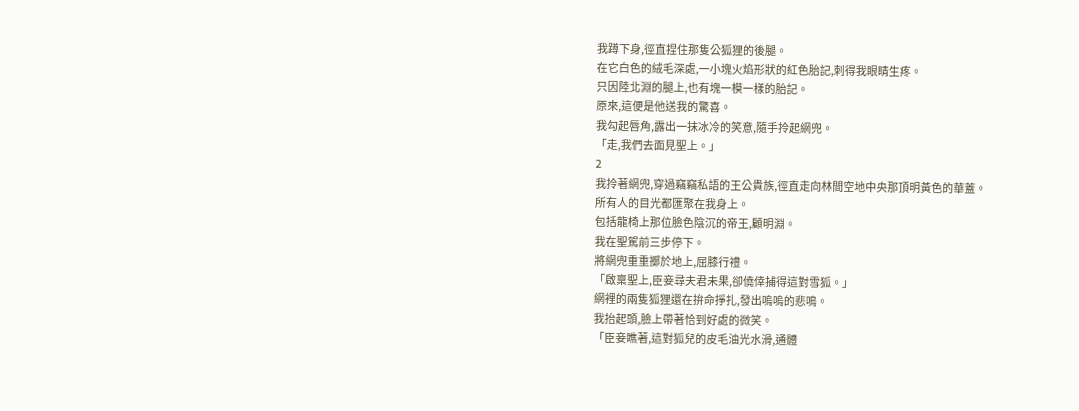我蹲下身,徑直捏住那隻公狐狸的後腿。
在它白色的絨毛深處,一小塊火焰形狀的紅色胎記,刺得我眼睛生疼。
只因陸北淵的腿上,也有塊一模一樣的胎記。
原來,這便是他送我的驚喜。
我勾起唇角,露出一抹冰冷的笑意,隨手拎起網兜。
「走,我們去面見聖上。」
2
我拎著網兜,穿過竊竊私語的王公貴族,徑直走向林間空地中央那頂明黃色的華蓋。
所有人的目光都匯聚在我身上。
包括龍椅上那位臉色陰沉的帝王,顧明淵。
我在聖駕前三步停下。
將網兜重重擲於地上,屈膝行禮。
「啟稟聖上,臣妾尋夫君未果,卻僥倖捕得這對雪狐。」
網裡的兩隻狐狸還在拚命掙扎,發出嗚嗚的悲鳴。
我抬起頭,臉上帶著恰到好處的微笑。
「臣妾瞧著,這對狐兒的皮毛油光水滑,通體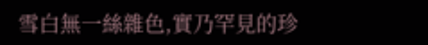雪白無一絲雜色,實乃罕見的珍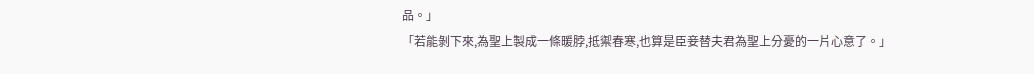品。」
「若能剝下來,為聖上製成一條暖脖,抵禦春寒,也算是臣妾替夫君為聖上分憂的一片心意了。」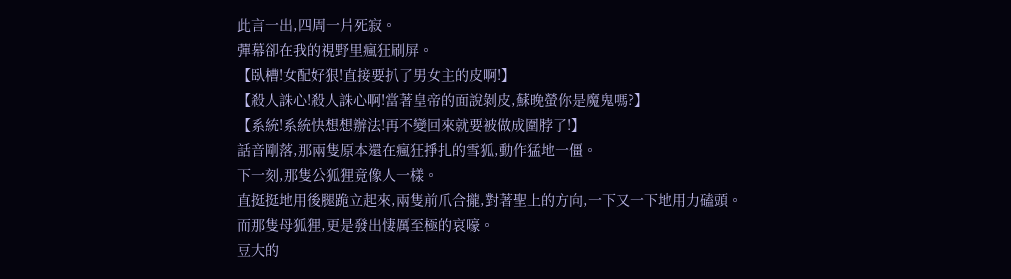此言一出,四周一片死寂。
彈幕卻在我的視野里瘋狂刷屏。
【臥槽!女配好狠!直接要扒了男女主的皮啊!】
【殺人誅心!殺人誅心啊!當著皇帝的面說剝皮,蘇晚螢你是魔鬼嗎?】
【系統!系統快想想辦法!再不變回來就要被做成圍脖了!】
話音剛落,那兩隻原本還在瘋狂掙扎的雪狐,動作猛地一僵。
下一刻,那隻公狐狸竟像人一樣。
直挺挺地用後腿跪立起來,兩隻前爪合攏,對著聖上的方向,一下又一下地用力磕頭。
而那隻母狐狸,更是發出悽厲至極的哀嚎。
豆大的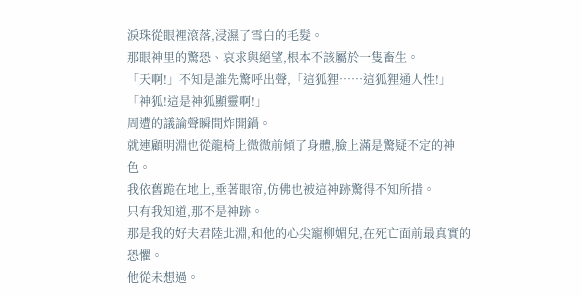淚珠從眼裡滾落,浸濕了雪白的毛髮。
那眼神里的驚恐、哀求與絕望,根本不該屬於一隻畜生。
「天啊!」不知是誰先驚呼出聲,「這狐狸……這狐狸通人性!」
「神狐!這是神狐顯靈啊!」
周遭的議論聲瞬間炸開鍋。
就連顧明淵也從龍椅上微微前傾了身體,臉上滿是驚疑不定的神色。
我依舊跪在地上,垂著眼帘,仿佛也被這神跡驚得不知所措。
只有我知道,那不是神跡。
那是我的好夫君陸北淵,和他的心尖寵柳媚兒,在死亡面前最真實的恐懼。
他從未想過。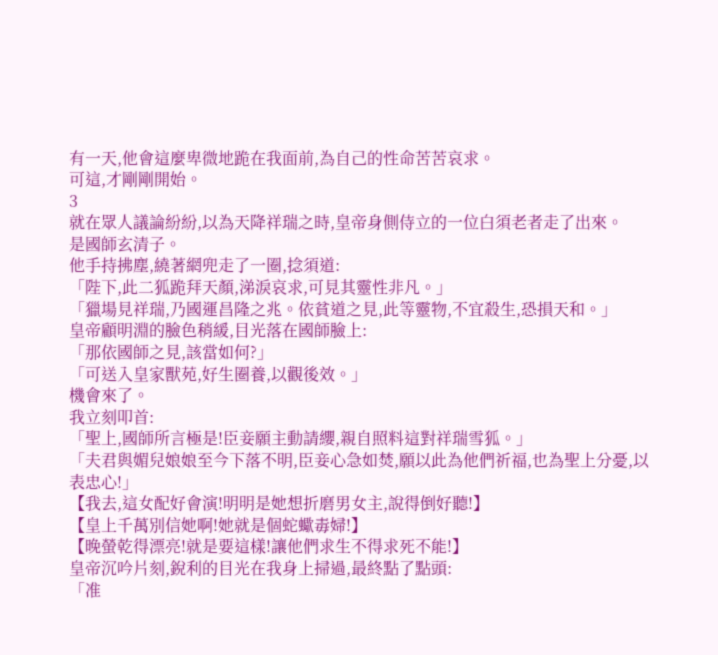有一天,他會這麼卑微地跪在我面前,為自己的性命苦苦哀求。
可這,才剛剛開始。
3
就在眾人議論紛紛,以為天降祥瑞之時,皇帝身側侍立的一位白須老者走了出來。
是國師玄清子。
他手持拂塵,繞著網兜走了一圈,捻須道:
「陛下,此二狐跪拜天顏,涕淚哀求,可見其靈性非凡。」
「獵場見祥瑞,乃國運昌隆之兆。依貧道之見,此等靈物,不宜殺生,恐損天和。」
皇帝顧明淵的臉色稍緩,目光落在國師臉上:
「那依國師之見,該當如何?」
「可送入皇家獸苑,好生圈養,以觀後效。」
機會來了。
我立刻叩首:
「聖上,國師所言極是!臣妾願主動請纓,親自照料這對祥瑞雪狐。」
「夫君與媚兒娘娘至今下落不明,臣妾心急如焚,願以此為他們祈福,也為聖上分憂,以表忠心!」
【我去,這女配好會演!明明是她想折磨男女主,說得倒好聽!】
【皇上千萬別信她啊!她就是個蛇蠍毒婦!】
【晚螢乾得漂亮!就是要這樣!讓他們求生不得求死不能!】
皇帝沉吟片刻,銳利的目光在我身上掃過,最終點了點頭:
「准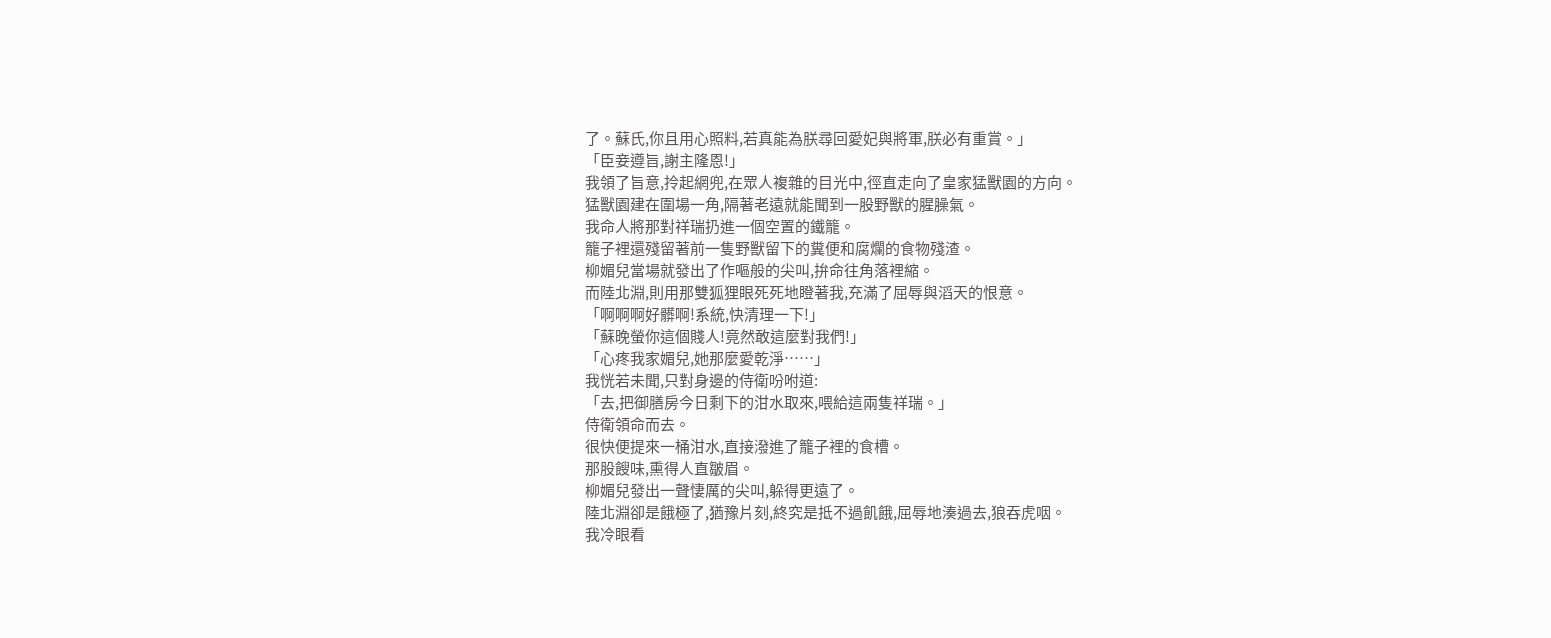了。蘇氏,你且用心照料,若真能為朕尋回愛妃與將軍,朕必有重賞。」
「臣妾遵旨,謝主隆恩!」
我領了旨意,拎起網兜,在眾人複雜的目光中,徑直走向了皇家猛獸園的方向。
猛獸園建在圍場一角,隔著老遠就能聞到一股野獸的腥臊氣。
我命人將那對祥瑞扔進一個空置的鐵籠。
籠子裡還殘留著前一隻野獸留下的糞便和腐爛的食物殘渣。
柳媚兒當場就發出了作嘔般的尖叫,拚命往角落裡縮。
而陸北淵,則用那雙狐狸眼死死地瞪著我,充滿了屈辱與滔天的恨意。
「啊啊啊好髒啊!系統,快清理一下!」
「蘇晚螢你這個賤人!竟然敢這麼對我們!」
「心疼我家媚兒,她那麼愛乾淨……」
我恍若未聞,只對身邊的侍衛吩咐道:
「去,把御膳房今日剩下的泔水取來,喂給這兩隻祥瑞。」
侍衛領命而去。
很快便提來一桶泔水,直接潑進了籠子裡的食槽。
那股餿味,熏得人直皺眉。
柳媚兒發出一聲悽厲的尖叫,躲得更遠了。
陸北淵卻是餓極了,猶豫片刻,終究是抵不過飢餓,屈辱地湊過去,狼吞虎咽。
我冷眼看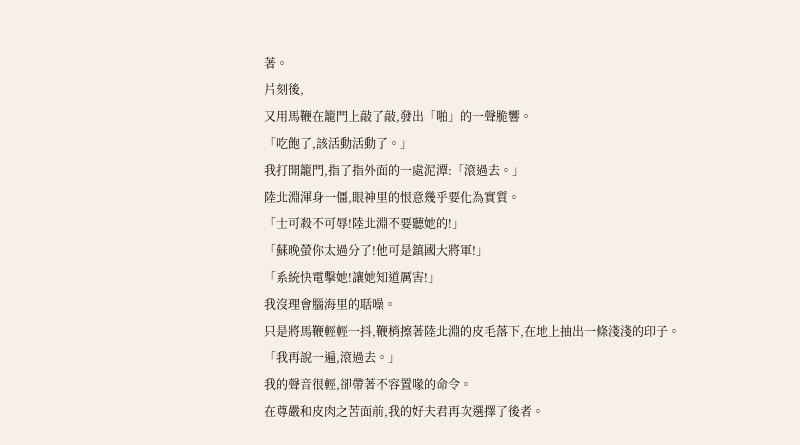著。
片刻後,
又用馬鞭在籠門上敲了敲,發出「啪」的一聲脆響。
「吃飽了,該活動活動了。」
我打開籠門,指了指外面的一處泥潭:「滾過去。」
陸北淵渾身一僵,眼神里的恨意幾乎要化為實質。
「士可殺不可辱!陸北淵不要聽她的!」
「蘇晚螢你太過分了!他可是鎮國大將軍!」
「系統快電擊她!讓她知道厲害!」
我沒理會腦海里的聒噪。
只是將馬鞭輕輕一抖,鞭梢擦著陸北淵的皮毛落下,在地上抽出一條淺淺的印子。
「我再說一遍,滾過去。」
我的聲音很輕,卻帶著不容置喙的命令。
在尊嚴和皮肉之苦面前,我的好夫君再次選擇了後者。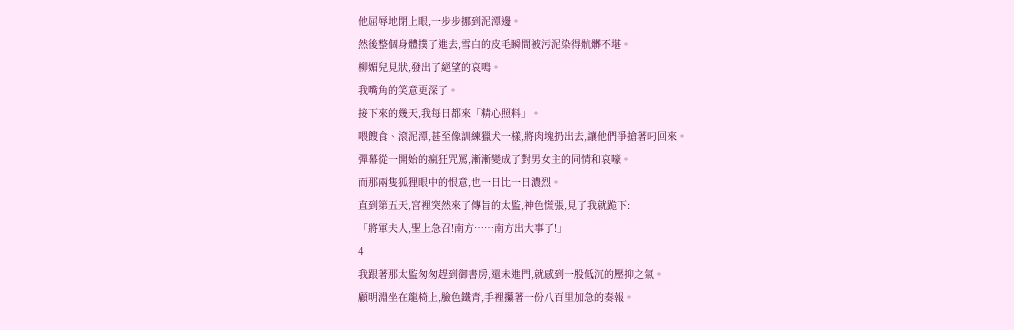他屈辱地閉上眼,一步步挪到泥潭邊。
然後整個身體撲了進去,雪白的皮毛瞬間被污泥染得骯髒不堪。
柳媚兒見狀,發出了絕望的哀鳴。
我嘴角的笑意更深了。
接下來的幾天,我每日都來「精心照料」。
喂餿食、滾泥潭,甚至像訓練獵犬一樣,將肉塊扔出去,讓他們爭搶著叼回來。
彈幕從一開始的瘋狂咒罵,漸漸變成了對男女主的同情和哀嚎。
而那兩隻狐狸眼中的恨意,也一日比一日濃烈。
直到第五天,宮裡突然來了傳旨的太監,神色慌張,見了我就跪下:
「將軍夫人,聖上急召!南方……南方出大事了!」
4
我跟著那太監匆匆趕到御書房,還未進門,就感到一股低沉的壓抑之氣。
顧明淵坐在龍椅上,臉色鐵青,手裡攥著一份八百里加急的奏報。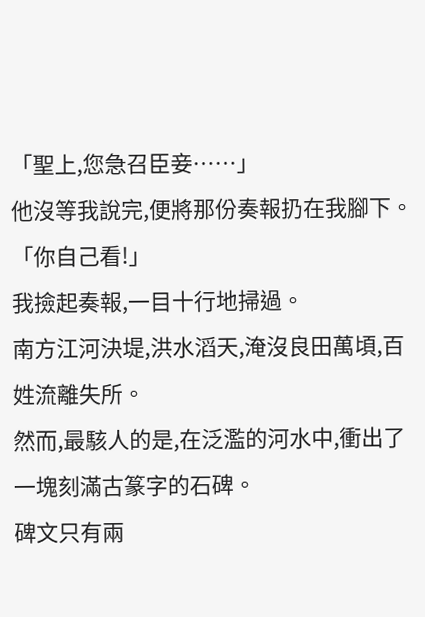「聖上,您急召臣妾……」
他沒等我說完,便將那份奏報扔在我腳下。「你自己看!」
我撿起奏報,一目十行地掃過。
南方江河決堤,洪水滔天,淹沒良田萬頃,百姓流離失所。
然而,最駭人的是,在泛濫的河水中,衝出了一塊刻滿古篆字的石碑。
碑文只有兩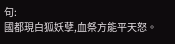句:
國都現白狐妖孽,血祭方能平天怒。